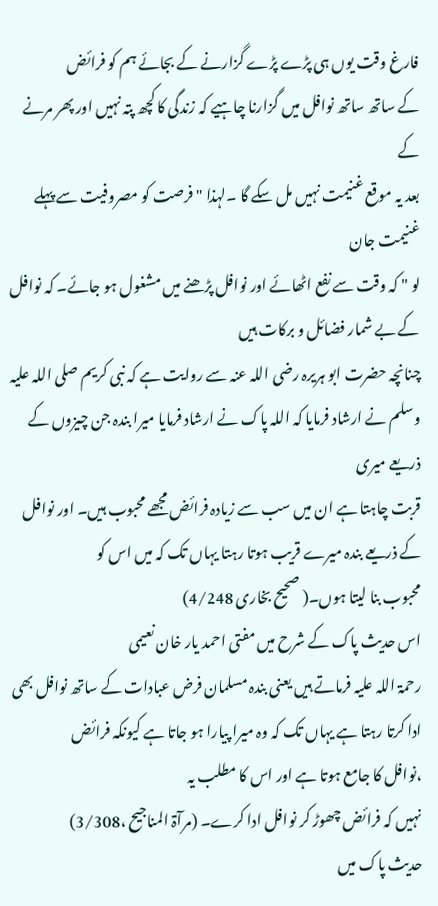فارغ وقت یوں ہی پڑے پڑے گزارنے کے بجائے ہم کو فرائض
کے ساتھ ساتھ نوافل میں گزارنا چاہیے کہ زندگی کا کچھ پتہ نہیں اور پھر مرنے کے
بعد یہ موقع غنیمت نہیں مل سکے گا ۔لہذا "فرصت کو مصروفیت سے پہلے غنیمت جان
لو " کہ وقت سے نفع اٹھائے اور نوافل پڑھنے میں مشغول ہو جائے۔ کہ نوافل کے بے شمار فضائل و برکات ہیں
چنانچہ حضرت ابو ہریرہ رضی اللہ عنہ سے روایت ہے کہ نبی کریم صلی اللہ علیہ
وسلم نے ارشاد فرمایا کہ اللہ پاک نے ارشاد فرمایا میرا بندہ جن چیزوں کے ذریعے میری
قربت چاہتا ہے ان میں سب سے زیادہ فرائض مجھے محبوب ہیں۔ اور نوافل کے ذریعے بندہ میرے قریب ہوتا رہتا یہاں تک کہ میں اس کو
محبوب بنا لیتا ہوں۔( صحیح بخاری 4/248)
اس حدیث پاک کے شرح میں مفتی احمد یار خان نعیمی
رحمۃ اللہ علیہ فرماتے ہیں یعنی بندہ مسلمان فرض عبادات کے ساتھ نوافل بھی ادا کرتا رہتا ہے یہاں تک کہ وہ میرا پیارا ہو جاتا ہے کیونکہ فرائض
،نوافل کا جامع ہوتا ہے اور اس کا مطلب یہ
نہیں کہ فرائض چھوڑ کر نوافل ادا کرے۔ (مرآۃ المناجیح ،3/308)
حدیث پاک میں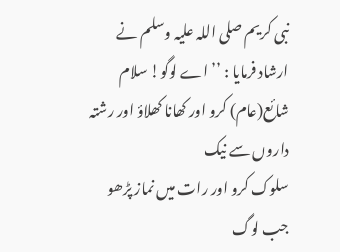نبی کریم صلی اللہ علیہ وسلم نے
ارشاد فرمایا : ’’ اے لوگو! سلام شائع(عام) کرو اور کھانا کھلاؤ اور رشتہ داروں سے نیک
سلوک کرو اور رات میں نماز پڑھو جب لوگ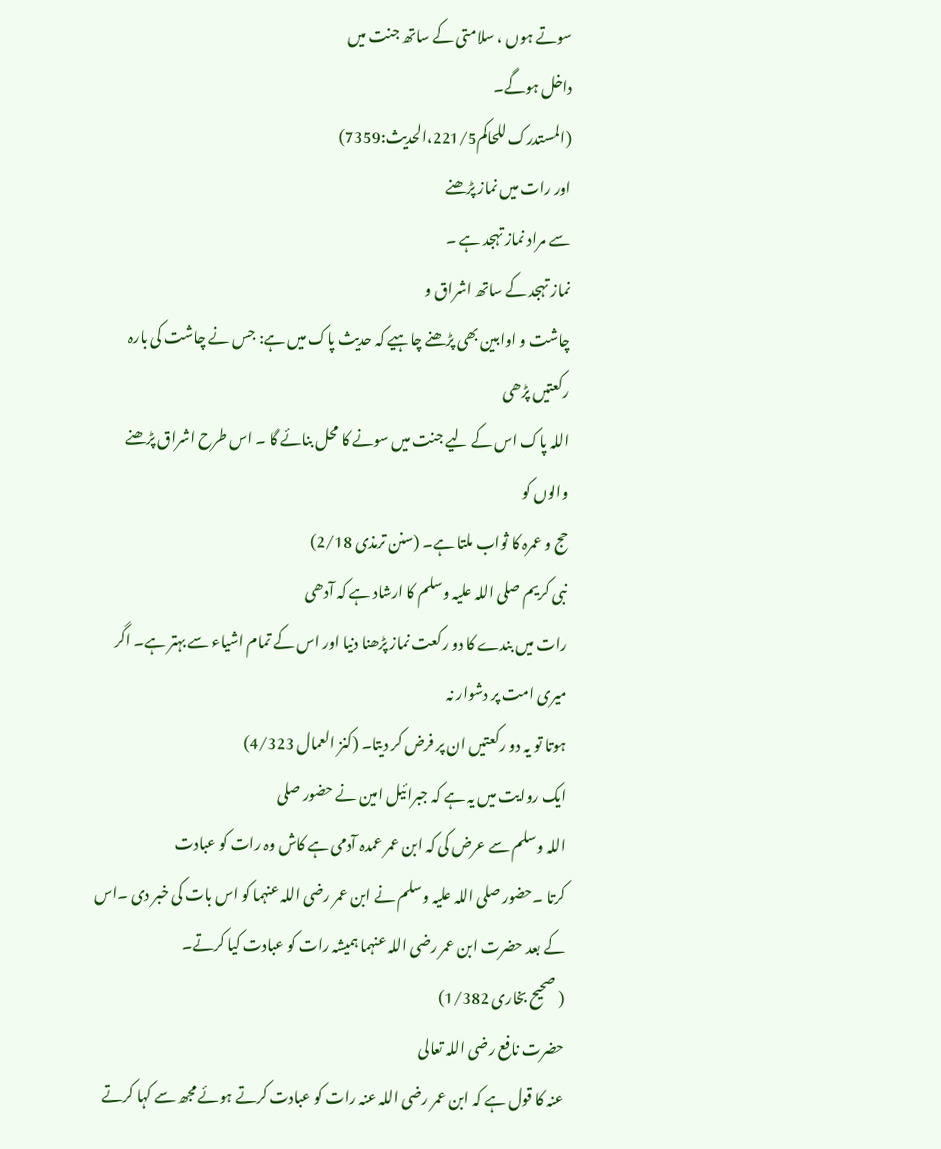سوتے ہوں ، سلامتی کے ساتھ جنت میں
داخل ہوگے۔
(المستدرک للحاکم221/5،الحدیث:7359)
اور رات میں نماز پڑھنے
سے مراد نماز تہجد ہے ۔
نماز تہجد کے ساتھ اشراق و
چاشت و اوابین بھی پڑھنے چاہیے کہ حدیث پاک میں ہے: جس نے چاشت کی بارہ رکعتیں پڑھی
اللہ پاک اس کے لیے جنت میں سونے کا محل بنائے گا ۔ اس طرح اشراق پڑھنے والوں کو
حج و عمرہ کا ثواب ملتا ہے۔ (سنن ترمذی 2/18)
نبی کریم صلی اللہ علیہ وسلم کا ارشاد ہے کہ آدھی
رات میں بندے کا دو رکعت نماز پڑھنا دنیا اور اس کے تمام اشیاء سے بہتر ہے۔ اگر میری امت پر دشوار نہ
ہوتا تو یہ دو رکعتیں ان پر فرض کر دیتا۔ (کنز العمال 4/323)
ایک روایت میں یہ ہے کہ جبرائیل امین نے حضور صلی
اللہ وسلم سے عرض کی کہ ابن عمر عمدہ آدمی ہے کاش وہ رات کو عبادت
کرتا ۔حضور صلی اللہ علیہ وسلم نے ابن عمر رضی اللہ عنہما کو اس بات کی خبر دی ۔اس
کے بعد حضرت ابن عمر رضی اللہ عنہما ہمیشہ رات کو عبادت کیا کرتے۔
( صحیح بخاری 1/382)
حضرت نافع رضی اللہ تعالی
عنہ کا قول ہے کہ ابن عمر رضی اللہ عنہ رات کو عبادت کرتے ہوئے مجھ سے کہا کرتے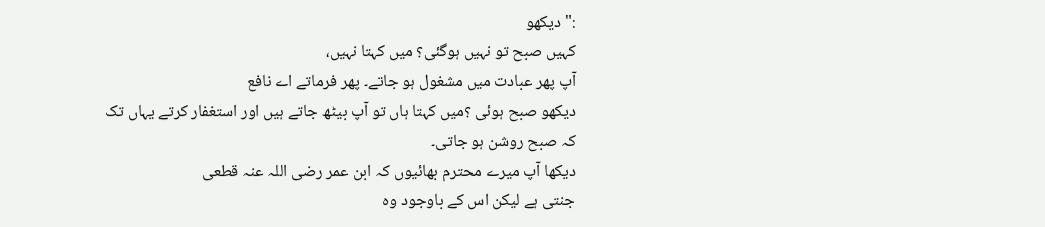:"دیکھو
کہیں صبح تو نہیں ہوگئی؟ میں کہتا نہیں،
آپ پھر عبادت میں مشغول ہو جاتے۔ پھر فرماتے اے نافع
دیکھو صبح ہوئی ؟میں کہتا ہاں تو آپ بیٹھ جاتے ہیں اور استغفار کرتے یہاں تک
کہ صبح روشن ہو جاتی۔
دیکھا آپ میرے محترم بھائیوں کہ ابن عمر رضی اللہ عنہ قطعی
جنتی ہے لیکن اس کے باوجود وہ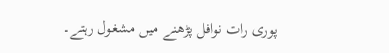پوری رات نوافل پڑھنے میں مشغول رہتے۔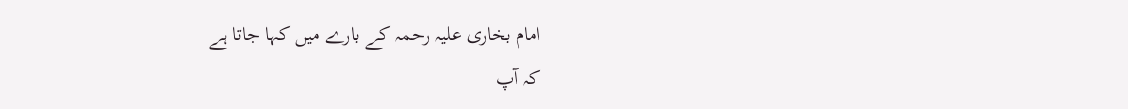امام بخاری علیہ رحمہ کے بارے میں کہا جاتا ہے
کہ آپ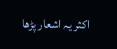اکثر یہ اشعار پڑھا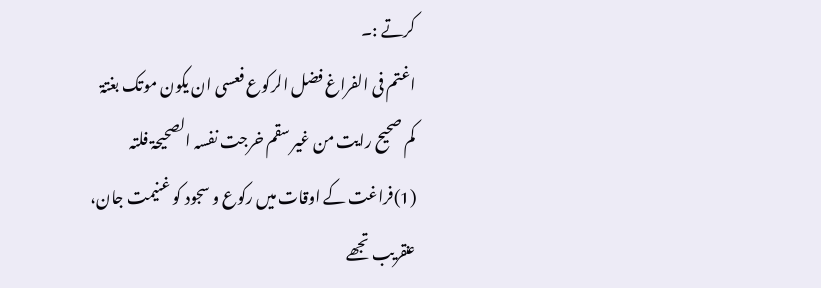کرتے :۔
اغتم فی الفراغ فضل الرکوع فعسی ان یکون موتک بغتۃ
کم صحیح رایت من غیر سقم خرجت نفسہ الصحیحۃ فلتہ
(1)فراغت کے اوقات میں رکوع و سجود کو غنیمت جان،
عنقریب تجھے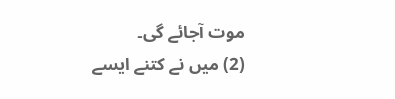موت آجائے گی۔
(2) میں نے کتنے ایسے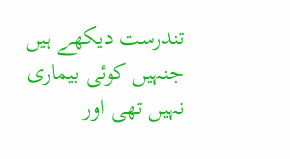تندرست دیکھے ہیں جنہیں کوئی بیماری
نہیں تھی اور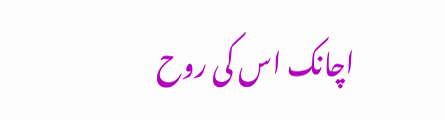اچانک اس کی روح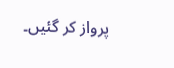پرواز کر گئیں۔